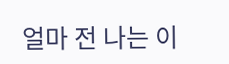얼마 전 나는 이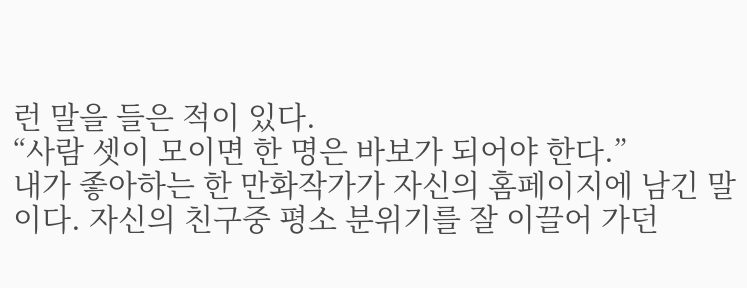런 말을 들은 적이 있다.
“사람 셋이 모이면 한 명은 바보가 되어야 한다.”
내가 좋아하는 한 만화작가가 자신의 홈페이지에 남긴 말이다. 자신의 친구중 평소 분위기를 잘 이끌어 가던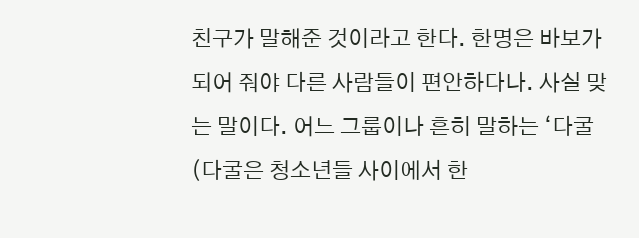친구가 말해준 것이라고 한다. 한명은 바보가 되어 줘야 다른 사람들이 편안하다나. 사실 맞는 말이다. 어느 그룹이나 흔히 말하는 ‘다굴(다굴은 청소년들 사이에서 한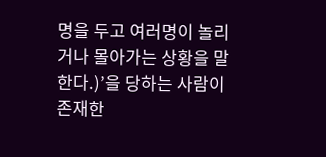명을 두고 여러명이 놀리거나 몰아가는 상황을 말한다.)’을 당하는 사람이 존재한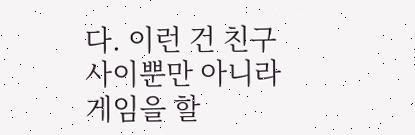다. 이런 건 친구 사이뿐만 아니라 게임을 할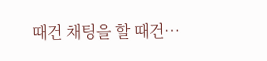때건 채팅을 할 때건…